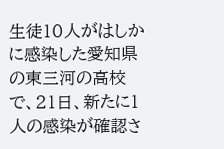生徒10人がはしかに感染した愛知県の東三河の高校で、21日、新たに1人の感染が確認さ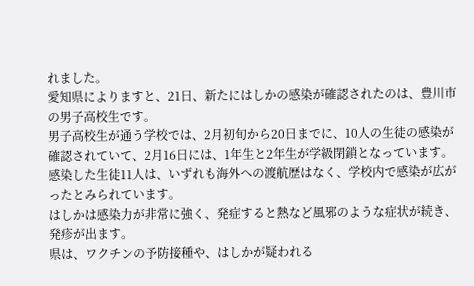れました。
愛知県によりますと、21日、新たにはしかの感染が確認されたのは、豊川市の男子高校生です。
男子高校生が通う学校では、2月初旬から20日までに、10人の生徒の感染が確認されていて、2月16日には、1年生と2年生が学級閉鎖となっています。
感染した生徒11人は、いずれも海外への渡航歴はなく、学校内で感染が広がったとみられています。
はしかは感染力が非常に強く、発症すると熱など風邪のような症状が続き、発疹が出ます。
県は、ワクチンの予防接種や、はしかが疑われる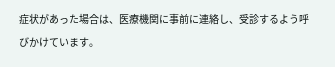症状があった場合は、医療機関に事前に連絡し、受診するよう呼びかけています。